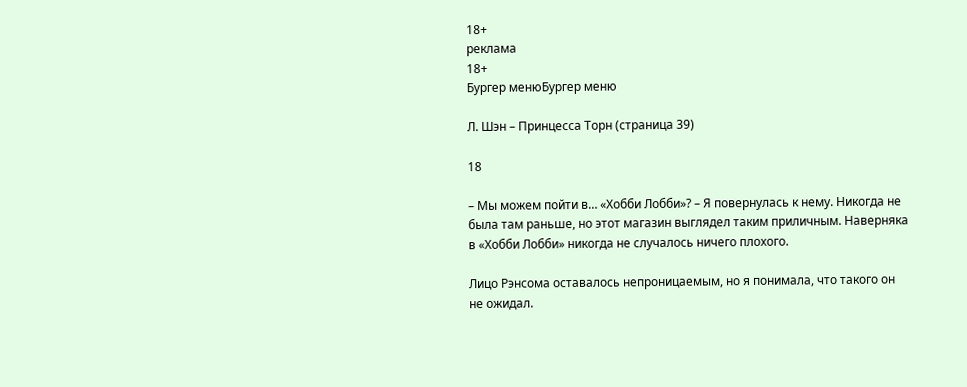18+
реклама
18+
Бургер менюБургер меню

Л. Шэн – Принцесса Торн (страница 39)

18

– Мы можем пойти в… «Хобби Лобби»? – Я повернулась к нему. Никогда не была там раньше, но этот магазин выглядел таким приличным. Наверняка в «Хобби Лобби» никогда не случалось ничего плохого.

Лицо Рэнсома оставалось непроницаемым, но я понимала, что такого он не ожидал.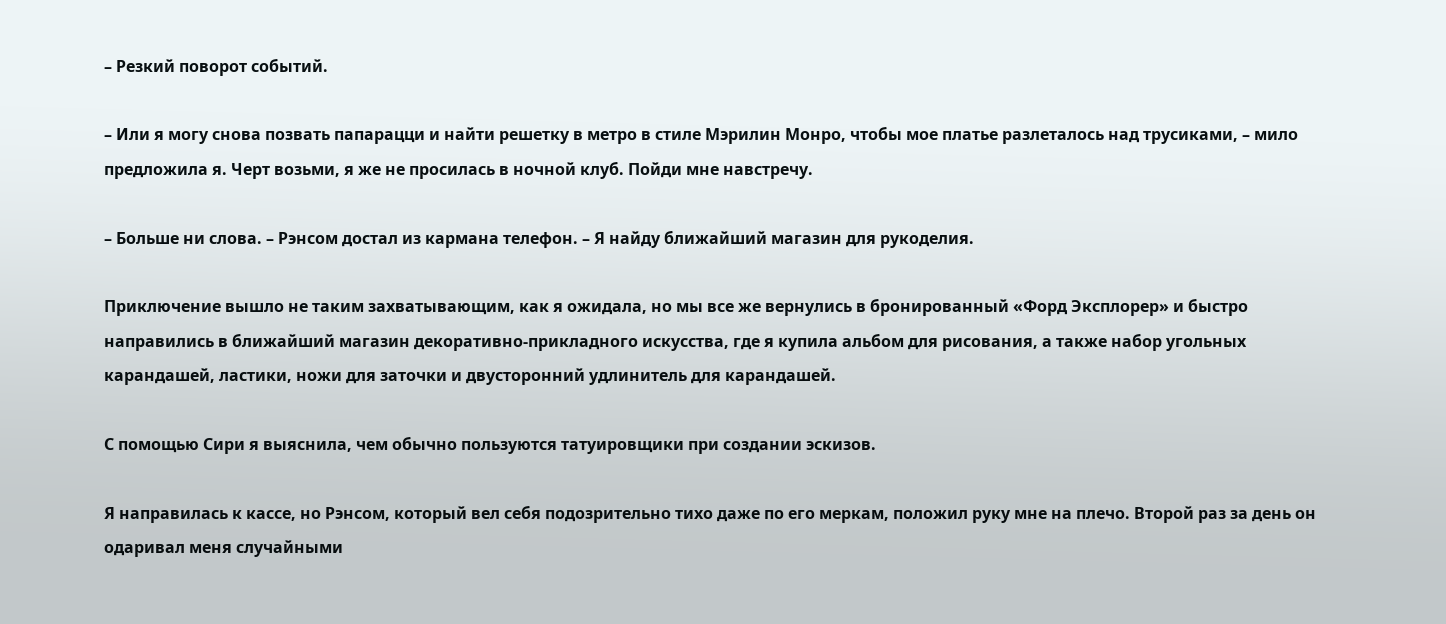– Резкий поворот событий.

– Или я могу снова позвать папарацци и найти решетку в метро в стиле Мэрилин Монро, чтобы мое платье разлеталось над трусиками, – мило предложила я. Черт возьми, я же не просилась в ночной клуб. Пойди мне навстречу.

– Больше ни слова. – Рэнсом достал из кармана телефон. – Я найду ближайший магазин для рукоделия.

Приключение вышло не таким захватывающим, как я ожидала, но мы все же вернулись в бронированный «Форд Эксплорер» и быстро направились в ближайший магазин декоративно-прикладного искусства, где я купила альбом для рисования, а также набор угольных карандашей, ластики, ножи для заточки и двусторонний удлинитель для карандашей.

С помощью Сири я выяснила, чем обычно пользуются татуировщики при создании эскизов.

Я направилась к кассе, но Рэнсом, который вел себя подозрительно тихо даже по его меркам, положил руку мне на плечо. Второй раз за день он одаривал меня случайными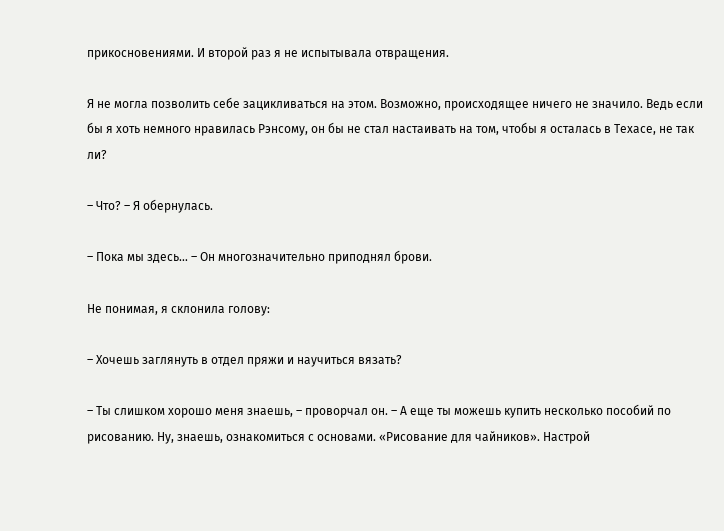прикосновениями. И второй раз я не испытывала отвращения.

Я не могла позволить себе зацикливаться на этом. Возможно, происходящее ничего не значило. Ведь если бы я хоть немного нравилась Рэнсому, он бы не стал настаивать на том, чтобы я осталась в Техасе, не так ли?

– Что? – Я обернулась.

– Пока мы здесь… – Он многозначительно приподнял брови.

Не понимая, я склонила голову:

– Хочешь заглянуть в отдел пряжи и научиться вязать?

– Ты слишком хорошо меня знаешь, – проворчал он. – А еще ты можешь купить несколько пособий по рисованию. Ну, знаешь, ознакомиться с основами. «Рисование для чайников». Настрой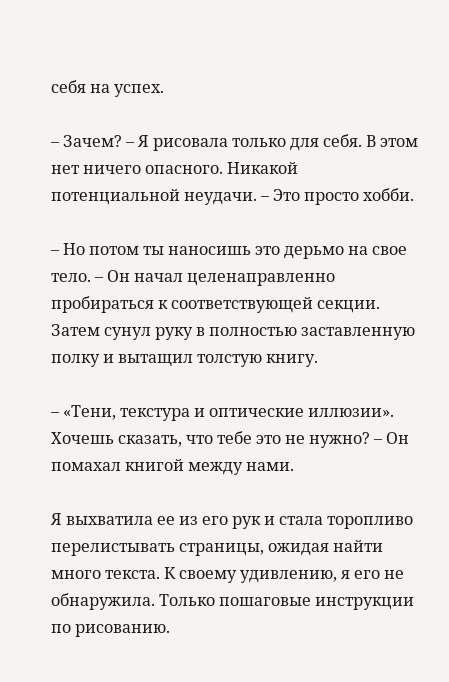себя на успех.

– Зачем? – Я рисовала только для себя. В этом нет ничего опасного. Никакой потенциальной неудачи. – Это просто хобби.

– Но потом ты наносишь это дерьмо на свое тело. – Он начал целенаправленно пробираться к соответствующей секции. Затем сунул руку в полностью заставленную полку и вытащил толстую книгу.

– «Тени, текстура и оптические иллюзии». Хочешь сказать, что тебе это не нужно? – Он помахал книгой между нами.

Я выхватила ее из его рук и стала торопливо перелистывать страницы, ожидая найти много текста. К своему удивлению, я его не обнаружила. Только пошаговые инструкции по рисованию.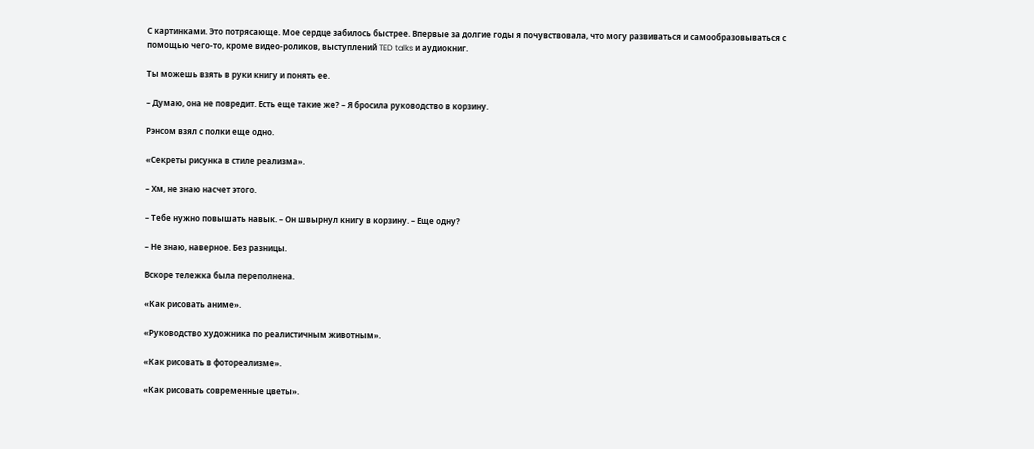С картинками. Это потрясающе. Мое сердце забилось быстрее. Впервые за долгие годы я почувствовала, что могу развиваться и самообразовываться с помощью чего-то, кроме видео-роликов, выступлений TED talks и аудиокниг.

Ты можешь взять в руки книгу и понять ее.

– Думаю, она не повредит. Есть еще такие же? – Я бросила руководство в корзину.

Рэнсом взял с полки еще одно.

«Секреты рисунка в стиле реализма».

– Хм, не знаю насчет этого.

– Тебе нужно повышать навык. – Он швырнул книгу в корзину. – Еще одну?

– Не знаю, наверное. Без разницы.

Вскоре тележка была переполнена.

«Как рисовать аниме».

«Руководство художника по реалистичным животным».

«Как рисовать в фотореализме».

«Как рисовать современные цветы».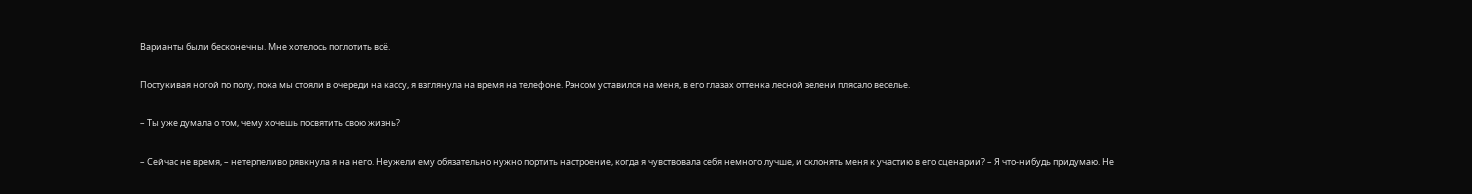Варианты были бесконечны. Мне хотелось поглотить всё.

Постукивая ногой по полу, пока мы стояли в очереди на кассу, я взглянула на время на телефоне. Рэнсом уставился на меня, в его глазах оттенка лесной зелени плясало веселье.

– Ты уже думала о том, чему хочешь посвятить свою жизнь?

– Сейчас не время, – нетерпеливо рявкнула я на него. Неужели ему обязательно нужно портить настроение, когда я чувствовала себя немного лучше, и склонять меня к участию в его сценарии? – Я что-нибудь придумаю. Не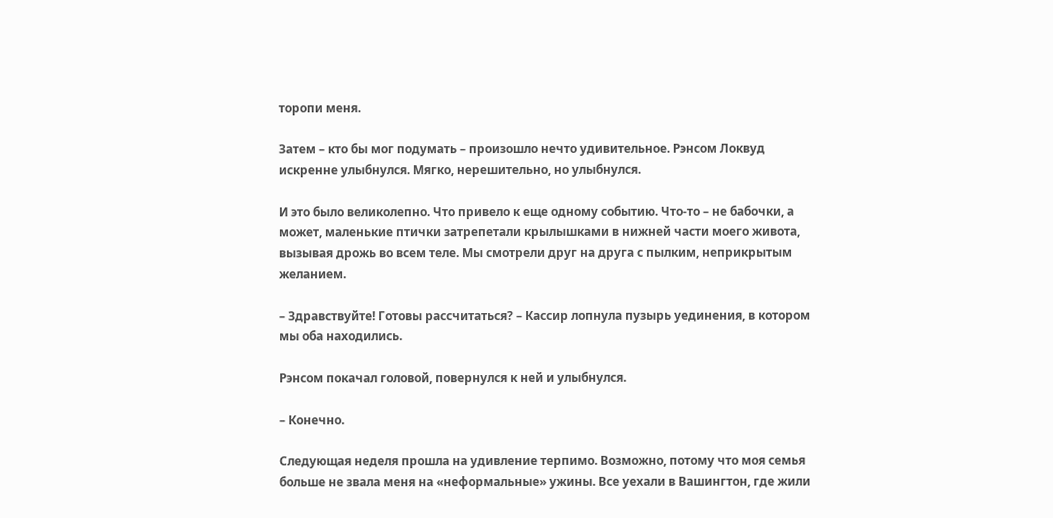торопи меня.

Затем – кто бы мог подумать – произошло нечто удивительное. Рэнсом Локвуд искренне улыбнулся. Мягко, нерешительно, но улыбнулся.

И это было великолепно. Что привело к еще одному событию. Что-то – не бабочки, а может, маленькие птички затрепетали крылышками в нижней части моего живота, вызывая дрожь во всем теле. Мы смотрели друг на друга с пылким, неприкрытым желанием.

– Здравствуйте! Готовы рассчитаться? – Кассир лопнула пузырь уединения, в котором мы оба находились.

Рэнсом покачал головой, повернулся к ней и улыбнулся.

– Конечно.

Следующая неделя прошла на удивление терпимо. Возможно, потому что моя семья больше не звала меня на «неформальные» ужины. Все уехали в Вашингтон, где жили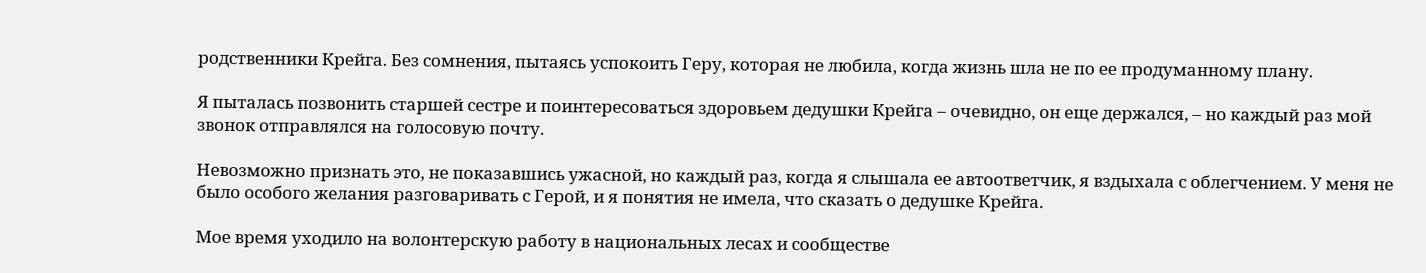родственники Крейга. Без сомнения, пытаясь успокоить Геру, которая не любила, когда жизнь шла не по ее продуманному плану.

Я пыталась позвонить старшей сестре и поинтересоваться здоровьем дедушки Крейга – очевидно, он еще держался, – но каждый раз мой звонок отправлялся на голосовую почту.

Невозможно признать это, не показавшись ужасной, но каждый раз, когда я слышала ее автоответчик, я вздыхала с облегчением. У меня не было особого желания разговаривать с Герой, и я понятия не имела, что сказать о дедушке Крейга.

Мое время уходило на волонтерскую работу в национальных лесах и сообществе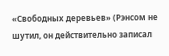«Свободных деревьев» (Рэнсом не шутил, он действительно записал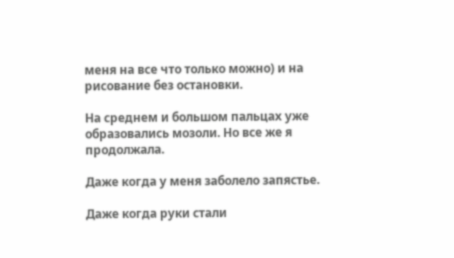меня на все что только можно) и на рисование без остановки.

На среднем и большом пальцах уже образовались мозоли. Но все же я продолжала.

Даже когда у меня заболело запястье.

Даже когда руки стали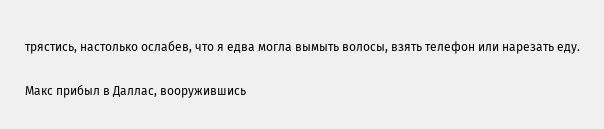трястись, настолько ослабев, что я едва могла вымыть волосы, взять телефон или нарезать еду.

Макс прибыл в Даллас, вооружившись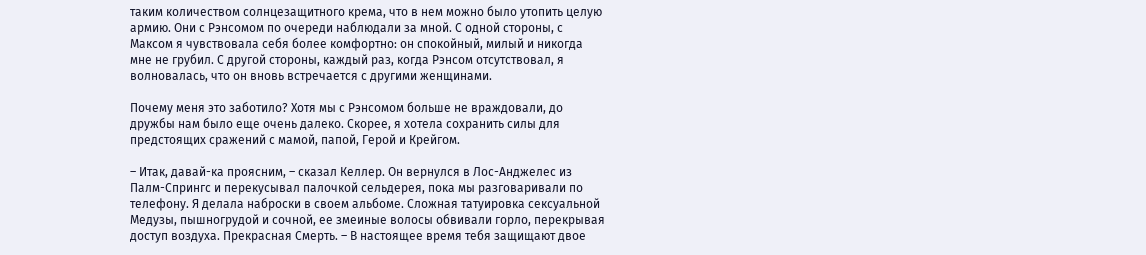таким количеством солнцезащитного крема, что в нем можно было утопить целую армию. Они с Рэнсомом по очереди наблюдали за мной. С одной стороны, с Максом я чувствовала себя более комфортно: он спокойный, милый и никогда мне не грубил. С другой стороны, каждый раз, когда Рэнсом отсутствовал, я волновалась, что он вновь встречается с другими женщинами.

Почему меня это заботило? Хотя мы с Рэнсомом больше не враждовали, до дружбы нам было еще очень далеко. Скорее, я хотела сохранить силы для предстоящих сражений с мамой, папой, Герой и Крейгом.

– Итак, давай-ка проясним, – сказал Келлер. Он вернулся в Лос-Анджелес из Палм-Спрингс и перекусывал палочкой сельдерея, пока мы разговаривали по телефону. Я делала наброски в своем альбоме. Сложная татуировка сексуальной Медузы, пышногрудой и сочной, ее змеиные волосы обвивали горло, перекрывая доступ воздуха. Прекрасная Смерть. – В настоящее время тебя защищают двое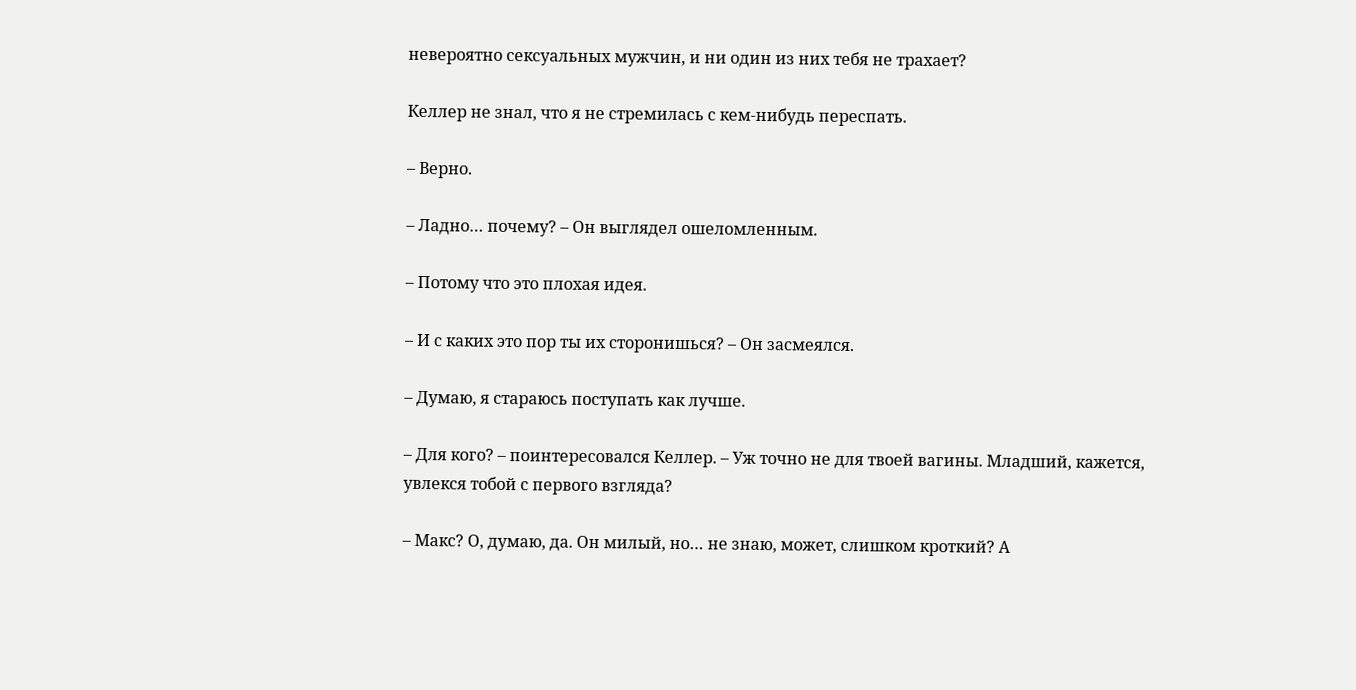невероятно сексуальных мужчин, и ни один из них тебя не трахает?

Келлер не знал, что я не стремилась с кем-нибудь переспать.

– Верно.

– Ладно… почему? – Он выглядел ошеломленным.

– Потому что это плохая идея.

– И с каких это пор ты их сторонишься? – Он засмеялся.

– Думаю, я стараюсь поступать как лучше.

– Для кого? – поинтересовался Келлер. – Уж точно не для твоей вагины. Младший, кажется, увлекся тобой с первого взгляда?

– Макс? О, думаю, да. Он милый, но… не знаю, может, слишком кроткий? А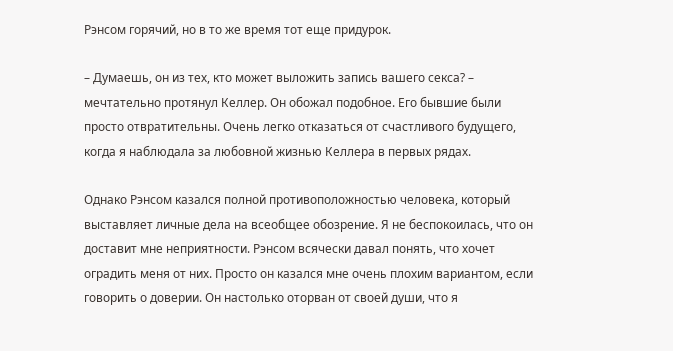Рэнсом горячий, но в то же время тот еще придурок.

– Думаешь, он из тех, кто может выложить запись вашего секса? – мечтательно протянул Келлер. Он обожал подобное. Его бывшие были просто отвратительны. Очень легко отказаться от счастливого будущего, когда я наблюдала за любовной жизнью Келлера в первых рядах.

Однако Рэнсом казался полной противоположностью человека, который выставляет личные дела на всеобщее обозрение. Я не беспокоилась, что он доставит мне неприятности. Рэнсом всячески давал понять, что хочет оградить меня от них. Просто он казался мне очень плохим вариантом, если говорить о доверии. Он настолько оторван от своей души, что я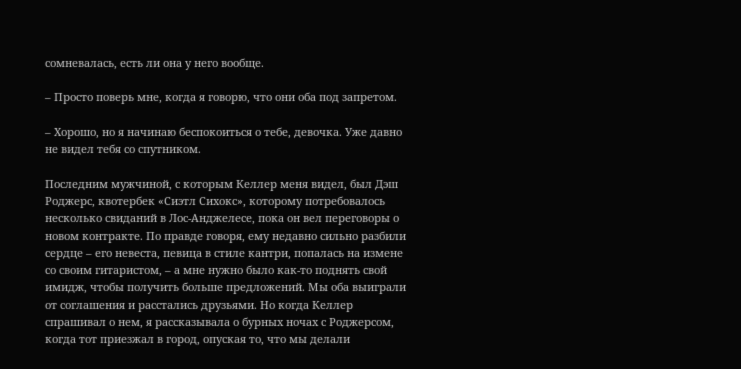сомневалась, есть ли она у него вообще.

– Просто поверь мне, когда я говорю, что они оба под запретом.

– Хорошо, но я начинаю беспокоиться о тебе, девочка. Уже давно не видел тебя со спутником.

Последним мужчиной, с которым Келлер меня видел, был Дэш Роджерс, квотербек «Сиэтл Сихокс», которому потребовалось несколько свиданий в Лос-Анджелесе, пока он вел переговоры о новом контракте. По правде говоря, ему недавно сильно разбили сердце – его невеста, певица в стиле кантри, попалась на измене со своим гитаристом, – а мне нужно было как-то поднять свой имидж, чтобы получить больше предложений. Мы оба выиграли от соглашения и расстались друзьями. Но когда Келлер спрашивал о нем, я рассказывала о бурных ночах с Роджерсом, когда тот приезжал в город, опуская то, что мы делали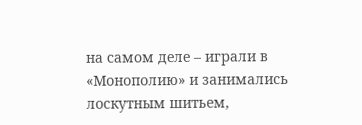на самом деле – играли в «Монополию» и занимались лоскутным шитьем,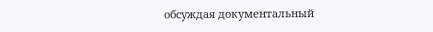обсуждая документальный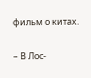фильм о китах.

– В Лос-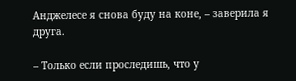Анджелесе я снова буду на коне, – заверила я друга.

– Только если проследишь, что у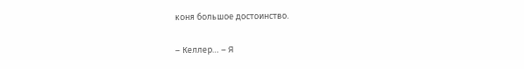коня большое достоинство.

– Келлер… – Я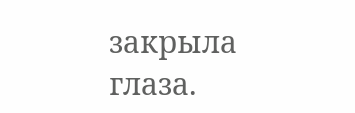закрыла глаза.